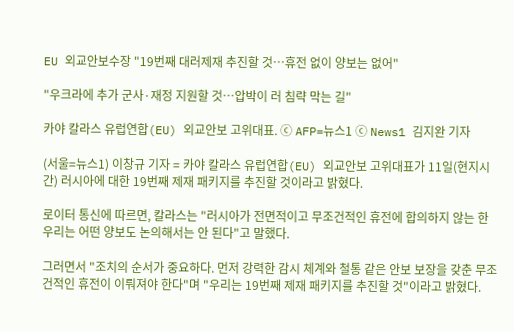EU 외교안보수장 "19번째 대러제재 추진할 것…휴전 없이 양보는 없어"

"우크라에 추가 군사·재정 지원할 것…압박이 러 침략 막는 길"

카야 칼라스 유럽연합(EU) 외교안보 고위대표. ⓒ AFP=뉴스1 ⓒ News1 김지완 기자

(서울=뉴스1) 이창규 기자 = 카야 칼라스 유럽연합(EU) 외교안보 고위대표가 11일(현지시간) 러시아에 대한 19번째 제재 패키지를 추진할 것이라고 밝혔다.

로이터 통신에 따르면, 칼라스는 "러시아가 전면적이고 무조건적인 휴전에 합의하지 않는 한 우리는 어떤 양보도 논의해서는 안 된다"고 말했다.

그러면서 "조치의 순서가 중요하다. 먼저 강력한 감시 체계와 철통 같은 안보 보장을 갖춘 무조건적인 휴전이 이뤄져야 한다"며 "우리는 19번째 제재 패키지를 추진할 것"이라고 밝혔다.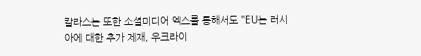칼라스는 또한 소셜미디어 엑스를 통해서도 "EU는 러시아에 대한 추가 제재, 우크라이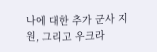나에 대한 추가 군사 지원, 그리고 우크라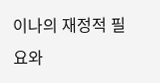이나의 재정적 필요와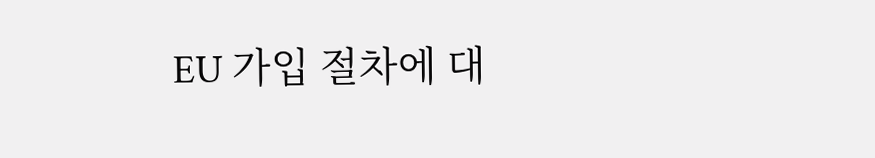EU 가입 절차에 대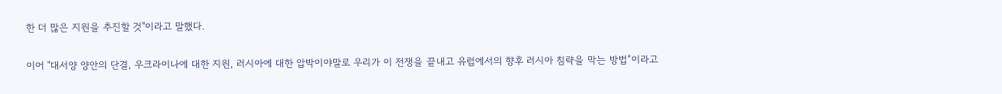한 더 많은 지원을 추진할 것"이라고 말했다.

이어 "대서양 양안의 단결, 우크라이나에 대한 지원, 러시아에 대한 압박이야말로 우리가 이 전쟁을 끝내고 유럽에서의 향후 러시아 침략을 막는 방법”이라고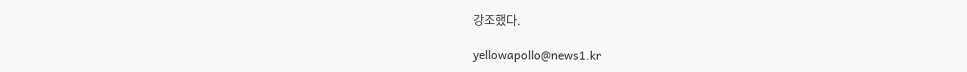강조했다.

yellowapollo@news1.kr